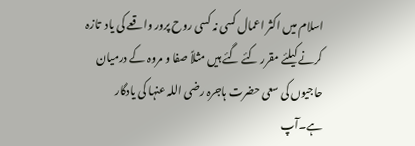اسلام میں اکثر اعمال کسی نہ کسی روح پرور واقعے کی یاد  تازہ کرنے کیلئے مقرر کئے گئے ہیں مثلاً صفا و مروہ کے درمیان حاجیوں کی سعی حضرت ہاجرہ رضی اللہ عنہا کی یادگار ہے۔آپ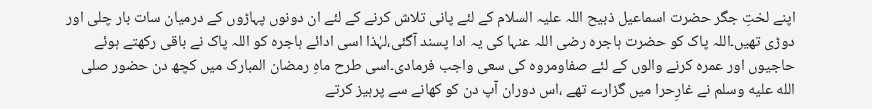اپنے لختِ جگر حضرت اسماعیل ذبیح اللہ علیہ السلام کے لئے پانی تلاش کرنے کے لئے ان دونوں پہاڑوں کے درمیان سات بار چلی اور دوڑی تھیں۔اللہ پاک کو حضرت ہاجرہ رضی اللہ عنہا کی یہ ادا پسند آگئی،لہٰذا اسی ادائے ہاجرہ کو اللہ پاک نے باقی رکھتے ہوئے حاجیوں اور عمرہ کرنے والوں کے لئے صفاومروہ کی سعی واجب فرمادی۔اسی طرح ماہِ رمضان المبارک میں کچھ دن حضور صلى الله عليه وسلم نے غارِحرا میں گزارے تھے ،اس دوران آپ دن کو کھانے سے پرہیز کرتے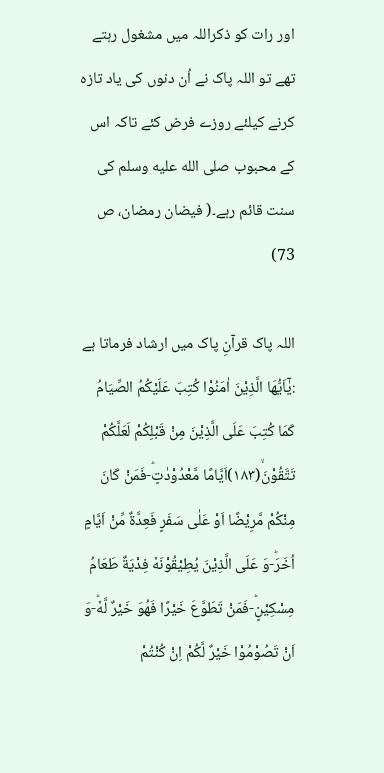اور رات کو ذکراللہ میں مشغول رہتے تھے تو اللہ پاک نے اُن دنوں کی یاد تازہ کرنے کیلئے روزے فرض کئے تاکہ اس کے محبوب صلى الله عليه وسلم کی سنت قائم رہے۔( فیضان رمضان، ص 73)

اللہ پاک قرآنِ پاک میں ارشاد فرماتا ہے :یٰۤاَیُّهَا الَّذِیْنَ اٰمَنُوْا كُتِبَ عَلَیْكُمُ الصِّیَامُ كَمَا كُتِبَ عَلَى الَّذِیْنَ مِنْ قَبْلِكُمْ لَعَلَّكُمْ تَتَّقُوْنَۙ(۱۸۳)اَیَّامًا مَّعْدُوْدٰتٍؕ-فَمَنْ كَانَ مِنْكُمْ مَّرِیْضًا اَوْ عَلٰى سَفَرٍ فَعِدَّةٌ مِّنْ اَیَّامٍ اُخَرَؕ-وَ عَلَى الَّذِیْنَ یُطِیْقُوْنَهٗ فِدْیَةٌ طَعَامُ مِسْكِیْنٍؕ-فَمَنْ تَطَوَّعَ خَیْرًا فَهُوَ خَیْرٌ لَّهٗؕ-وَ اَنْ تَصُوْمُوْا خَیْرٌ لَّكُمْ اِنْ كُنْتُمْ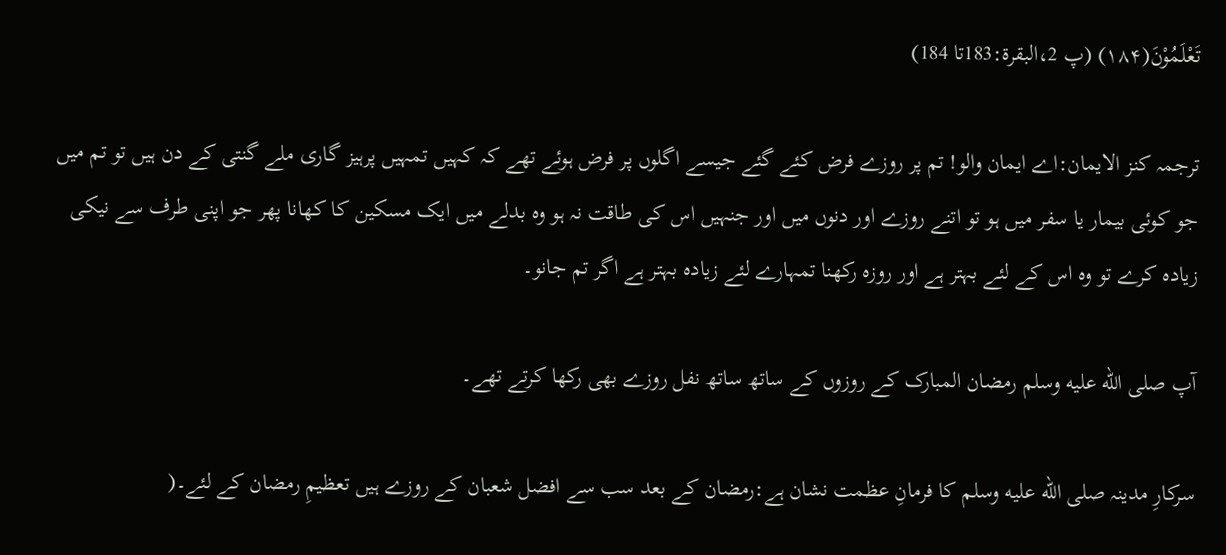تَعْلَمُوْنَ(۱۸۴) (پ 2،البقرۃ:183تا 184)

ترجمہ کنز الایمان:اے ایمان والو! تم پر روزے فرض کئے گئے جیسے اگلوں پر فرض ہوئے تھے کہ کہیں تمہیں پرہیز گاری ملے گنتی کے دن ہیں تو تم میں جو کوئی بیمار یا سفر میں ہو تو اتنے روزے اور دنوں میں اور جنہیں اس کی طاقت نہ ہو وہ بدلے میں ایک مسکین کا کھانا پھر جو اپنی طرف سے نیکی زیادہ کرے تو وہ اس کے لئے بہتر ہے اور روزہ رکھنا تمہارے لئے زیادہ بہتر ہے اگر تم جانو۔

آپ صلى الله عليه وسلم رمضان المبارک کے روزوں کے ساتھ ساتھ نفل روزے بھی رکھا کرتے تھے۔

سرکارِ مدینہ صلى الله عليه وسلم کا فرمانِ عظمت نشان ہے:رمضان کے بعد سب سے افضل شعبان کے روزے ہیں تعظیمِ رمضان کے لئے۔(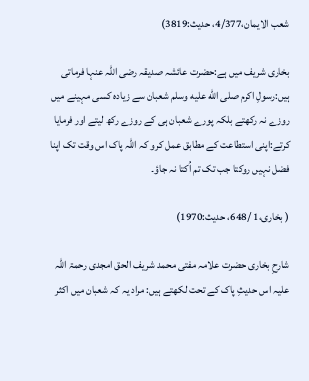شعب الایمان،4/377، حديث:3819)

بخاری شریف میں ہے:حضرت عائشہ صدیقہ رضی اللہ عنہا فرماتی ہیں:رسولِ اکرم صلى الله عليه وسلم شعبان سے زیادہ کسی مہینے میں روزے نہ رکھتے بلکہ پورے شعبان ہی کے روزے رکھ لیتے اور فرمایا کرتے:اپنی استطاعت کے مطابق عمل کرو کہ اللہ پاک اس وقت تک اپنا فضل نہیں روکتا جب تک تم اُکتا نہ جاؤ۔

( بخاری،1 /648، حديث:1970)

شارحِ بخاری حضرت علامہ مفتی محمد شریف الحق امجدی رحمۃ اللہ علیہ اس حدیثِ پاک کے تحت لکھتے ہیں: مراد یہ کہ شعبان میں اکثر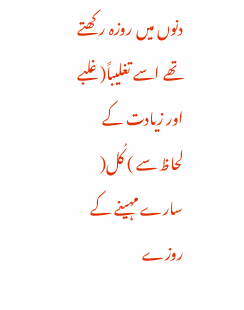دنوں میں روزہ رکھتے تھے اسے تغلیباً( غلبے اور زیادت کے لحاظ سے ) کُل( سارے مہینے کے روزے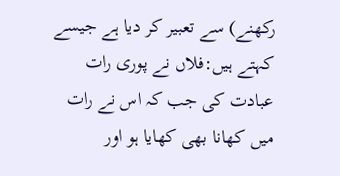رکھنے) سے تعبیر کر دیا ہے جیسے کہتے ہیں:فلاں نے پوری رات عبادت کی جب کہ اس نے رات میں کھانا بھی کھایا ہو اور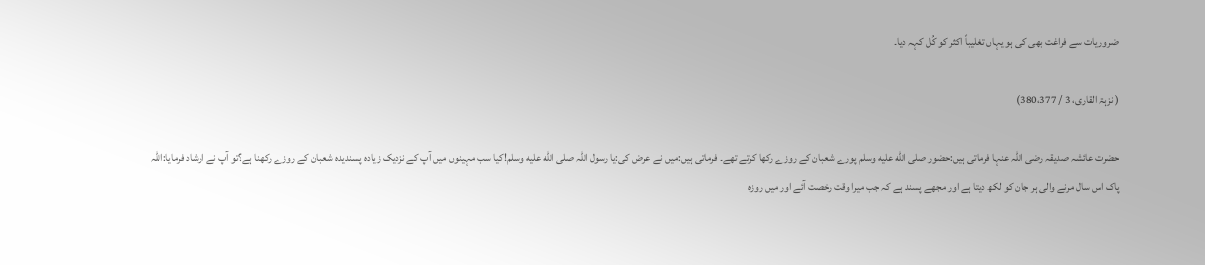ضروریات سے فراغت بھی کی ہو یہاں تغلیباً اکثر کو کُل کہہ دیا۔

( نزہۃ القاری، 3 / 380،377)

حضرت عائشہ صدیقہ رضی اللہ عنہا فرماتی ہیں:حضور صلى الله عليه وسلم پورے شعبان کے روزے رکھا کرتے تھے۔ فرماتی ہیں:میں نے عرض کی:یا رسول اللہ صلى الله عليه وسلم!کیا سب مہینوں میں آپ کے نزدیک زیادہ پسندیدہ شعبان کے روزے رکھنا ہے؟تو آپ نے ارشاد فرمایا:اللہ پاک اس سال مرنے والی ہر جان کو لکھ دیتا ہے اور مجھے پسند ہے کہ جب میرا وقت رخصت آئے اور میں روزہ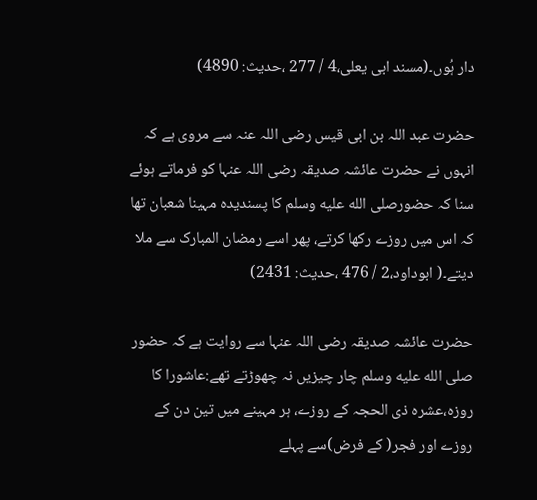دار ہُوں۔(مسند ابی یعلی،4 / 277 ،حدیث: 4890)

حضرت عبد اللہ بن ابی قیس رضی اللہ عنہ سے مروی ہے کہ انہوں نے حضرت عائشہ صدیقہ رضی اللہ عنہا کو فرماتے ہوئے سنا کہ حضورصلى الله عليه وسلم کا پسندیدہ مہینا شعبان تھا کہ اس میں روزے رکھا کرتے، پھر اسے رمضان المبارک سے ملا دیتے۔( ابوداود،2 / 476 ،حدیث: 2431)

حضرت عائشہ صدیقہ رضی اللہ عنہا سے روایت ہے کہ حضور صلى الله عليه وسلم چار چیزیں نہ چھوڑتے تھے:عاشورا کا روزہ،عشرہ ذی الحجہ کے روزے، ہر مہینے میں تین دن کے روزے اور فجر( کے فرض)سے پہلے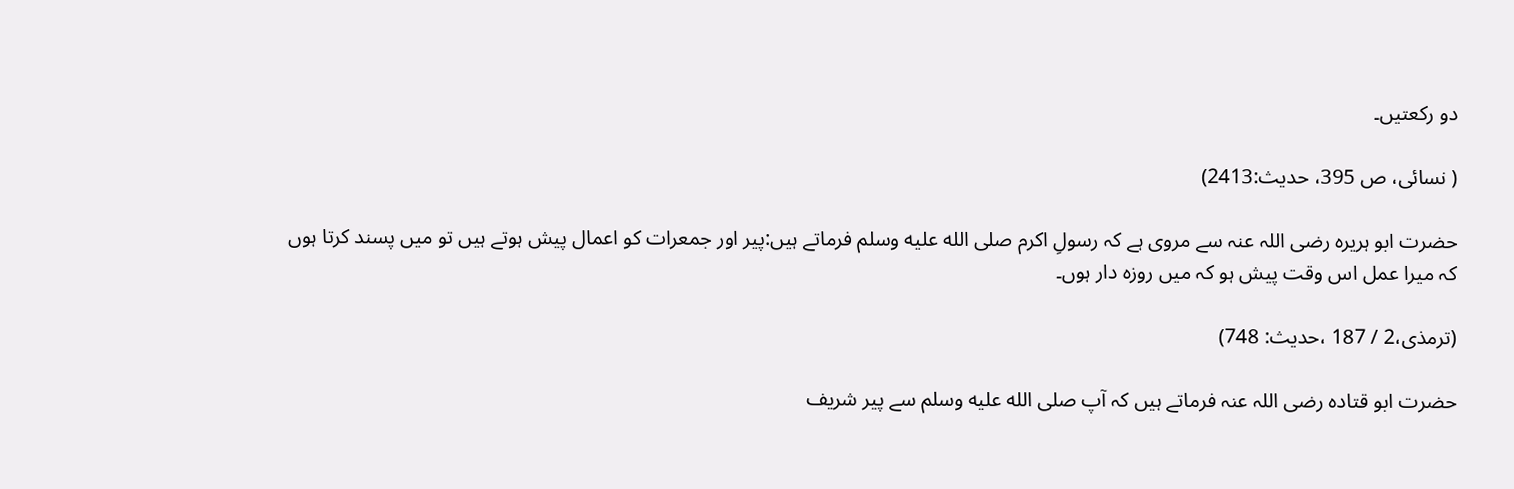دو رکعتیں۔

( نسائی، ص 395، حديث:2413)

حضرت ابو ہریرہ رضی اللہ عنہ سے مروی ہے کہ رسولِ اکرم صلى الله عليه وسلم فرماتے ہیں:پیر اور جمعرات کو اعمال پیش ہوتے ہیں تو میں پسند کرتا ہوں کہ میرا عمل اس وقت پیش ہو کہ میں روزہ دار ہوں۔

(ترمذى،2 / 187 ،حديث: 748)

حضرت ابو قتادہ رضی اللہ عنہ فرماتے ہیں کہ آپ صلى الله عليه وسلم سے پیر شریف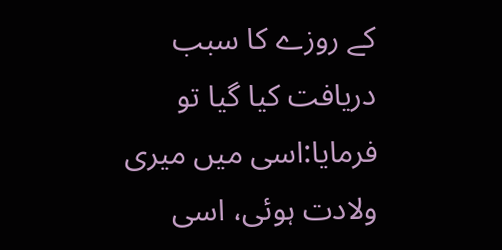کے روزے کا سبب دریافت کیا گیا تو فرمایا:اسی میں میری ولادت ہوئی، اسی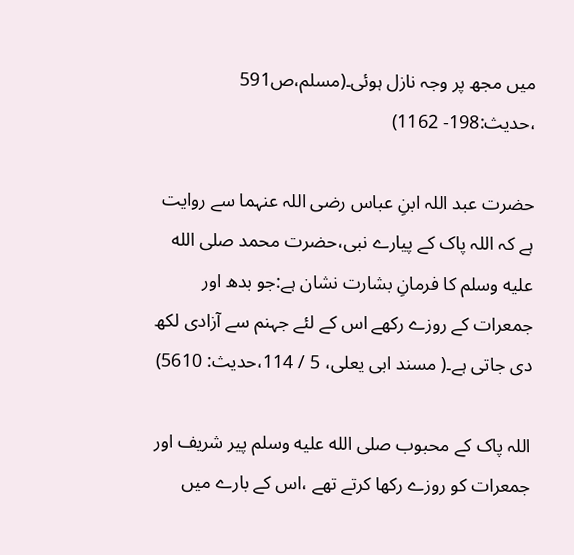میں مجھ پر وجہ نازل ہوئی۔(مسلم،ص591 ،حديث:198- 1162)

حضرت عبد اللہ ابنِ عباس رضی اللہ عنہما سے روایت ہے کہ اللہ پاک کے پیارے نبی،حضرت محمد صلى الله عليه وسلم کا فرمانِ بشارت نشان ہے:جو بدھ اور جمعرات کے روزے رکھے اس کے لئے جہنم سے آزادی لکھ دی جاتی ہے۔( مسند ابی یعلی، 5 / 114،حديث: 5610)

اللہ پاک کے محبوب صلى الله عليه وسلم پیر شریف اور جمعرات کو روزے رکھا کرتے تھے ،اس کے بارے میں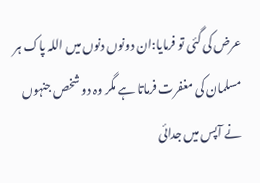عرض کی گئی تو فرمایا:ان دونوں دنوں میں اللہ پاک ہر مسلمان کی مغفرت فرماتا ہے مگر وہ دو شخص جنہوں نے آپس میں جدائی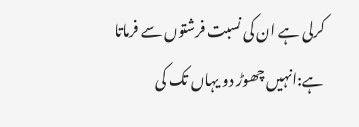کرلی ہے ان کی نسبت فرشتوں سے فرماتا ہے:انہیں چھوڑ دو یہاں تک کی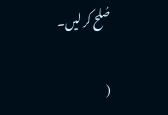صُلح کر لیں۔

(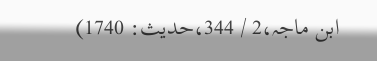ابن ماجہ،2 / 344،حديث: 1740)